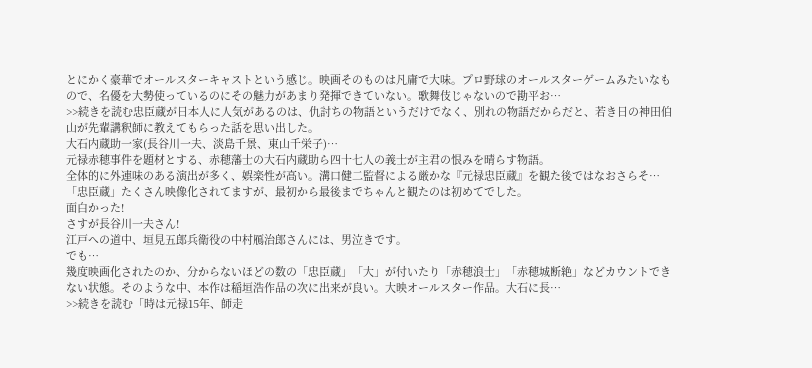とにかく豪華でオールスターキャストという感じ。映画そのものは凡庸で大味。プロ野球のオールスターゲームみたいなもので、名優を大勢使っているのにその魅力があまり発揮できていない。歌舞伎じゃないので勘平お…
>>続きを読む忠臣蔵が日本人に人気があるのは、仇討ちの物語というだけでなく、別れの物語だからだと、若き日の神田伯山が先輩講釈師に教えてもらった話を思い出した。
大石内蔵助一家(長谷川一夫、淡島千景、東山千栄子)…
元禄赤穂事件を題材とする、赤穂藩士の大石内蔵助ら四十七人の義士が主君の恨みを晴らす物語。
全体的に外連味のある演出が多く、娯楽性が高い。溝口健二監督による厳かな『元禄忠臣蔵』を観た後ではなおさらそ…
「忠臣蔵」たくさん映像化されてますが、最初から最後までちゃんと観たのは初めてでした。
面白かった!
さすが長谷川一夫さん!
江戸への道中、垣見五郎兵衛役の中村鴈治郎さんには、男泣きです。
でも…
幾度映画化されたのか、分からないほどの数の「忠臣蔵」「大」が付いたり「赤穂浪士」「赤穂城断絶」などカウントできない状態。そのような中、本作は稲垣浩作品の次に出来が良い。大映オールスター作品。大石に長…
>>続きを読む「時は元禄15年、師走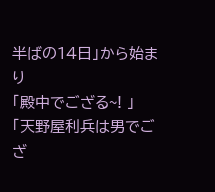半ばの14日」から始まり
「殿中でござる~! 」
「天野屋利兵は男でござ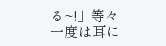る~!」等々一度は耳に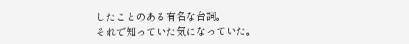したことのある有名な台詞。
それで知っていた気になっていた。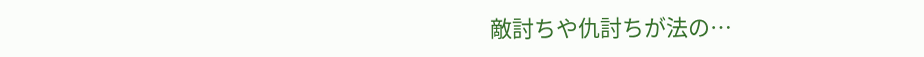敵討ちや仇討ちが法の…